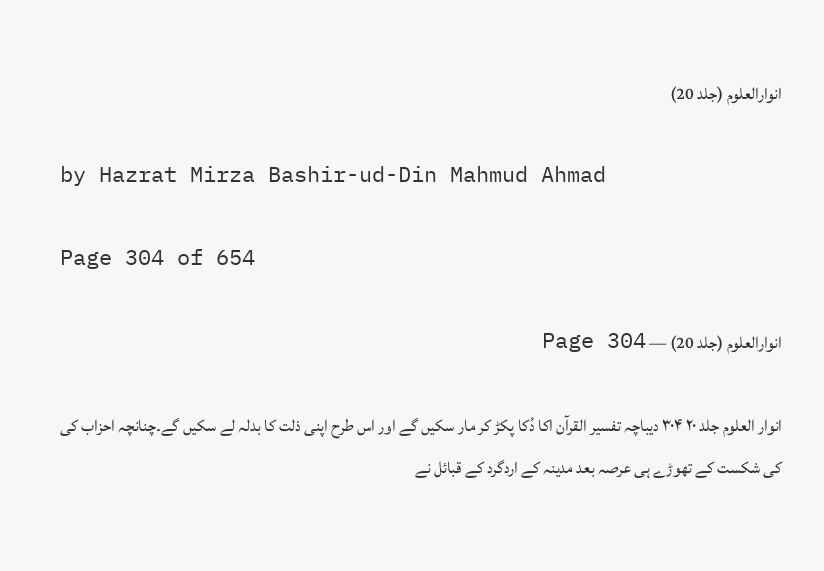انوارالعلوم (جلد 20)

by Hazrat Mirza Bashir-ud-Din Mahmud Ahmad

Page 304 of 654

انوارالعلوم (جلد 20) — Page 304

انوار العلوم جلد ۲۰ ۳۰۴ دیباچہ تفسیر القرآن اکا دُکا پکڑ کر مار سکیں گے اور اس طرح اپنی ذلت کا بدلہ لے سکیں گے۔چنانچہ احزاب کی کی شکست کے تھوڑے ہی عرصہ بعد مدینہ کے اردگرد کے قبائل نے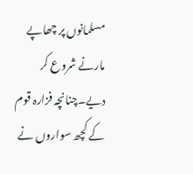مسلمانوں پر چھاپے مارنے شروع کر دیے۔چنانچہ فزارہ قوم کے کچھ سواروں نے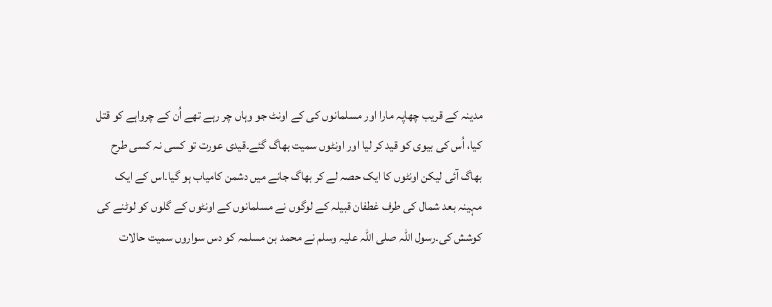مدینہ کے قریب چھاپہ مارا اور مسلمانوں کی کے اونٹ جو وہاں چر رہے تھے اُن کے چرواہے کو قتل کیا، اُس کی بیوی کو قید کر لیا اور اونٹوں سمیت بھاگ گئے۔قیدی عورت تو کسی نہ کسی طرح بھاگ آئی لیکن اونٹوں کا ایک حصہ لے کر بھاگ جانے میں دشمن کامیاب ہو گیا۔اس کے ایک مہینہ بعد شمال کی طرف غطفان قبیلہ کے لوگوں نے مسلمانوں کے اونٹوں کے گلوں کو لوٹنے کی کوشش کی۔رسول اللہ صلی اللہ علیہ وسلم نے محمد بن مسلمہ کو دس سواروں سمیت حالات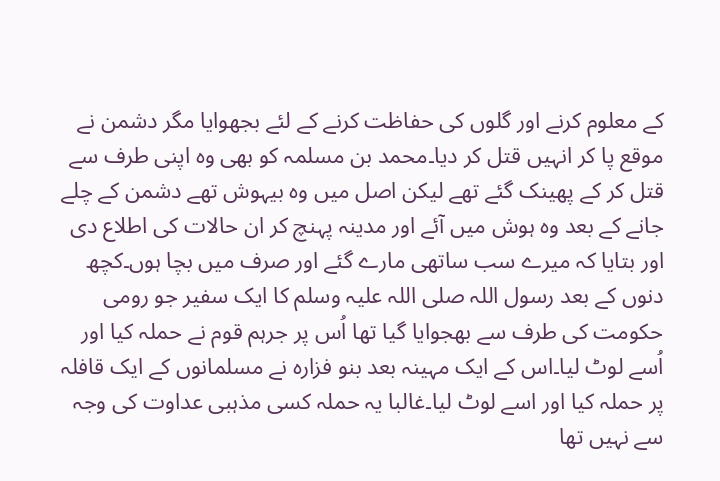کے معلوم کرنے اور گلوں کی حفاظت کرنے کے لئے بجھوایا مگر دشمن نے موقع پا کر انہیں قتل کر دیا۔محمد بن مسلمہ کو بھی وہ اپنی طرف سے قتل کر کے پھینک گئے تھے لیکن اصل میں وہ بیہوش تھے دشمن کے چلے جانے کے بعد وہ ہوش میں آئے اور مدینہ پہنچ کر ان حالات کی اطلاع دی اور بتایا کہ میرے سب ساتھی مارے گئے اور صرف میں بچا ہوں۔کچھ دنوں کے بعد رسول اللہ صلی اللہ علیہ وسلم کا ایک سفیر جو رومی حکومت کی طرف سے بھجوایا گیا تھا اُس پر جرہم قوم نے حملہ کیا اور اُسے لوٹ لیا۔اس کے ایک مہینہ بعد بنو فزارہ نے مسلمانوں کے ایک قافلہ پر حملہ کیا اور اسے لوٹ لیا۔غالبا یہ حملہ کسی مذہبی عداوت کی وجہ سے نہیں تھا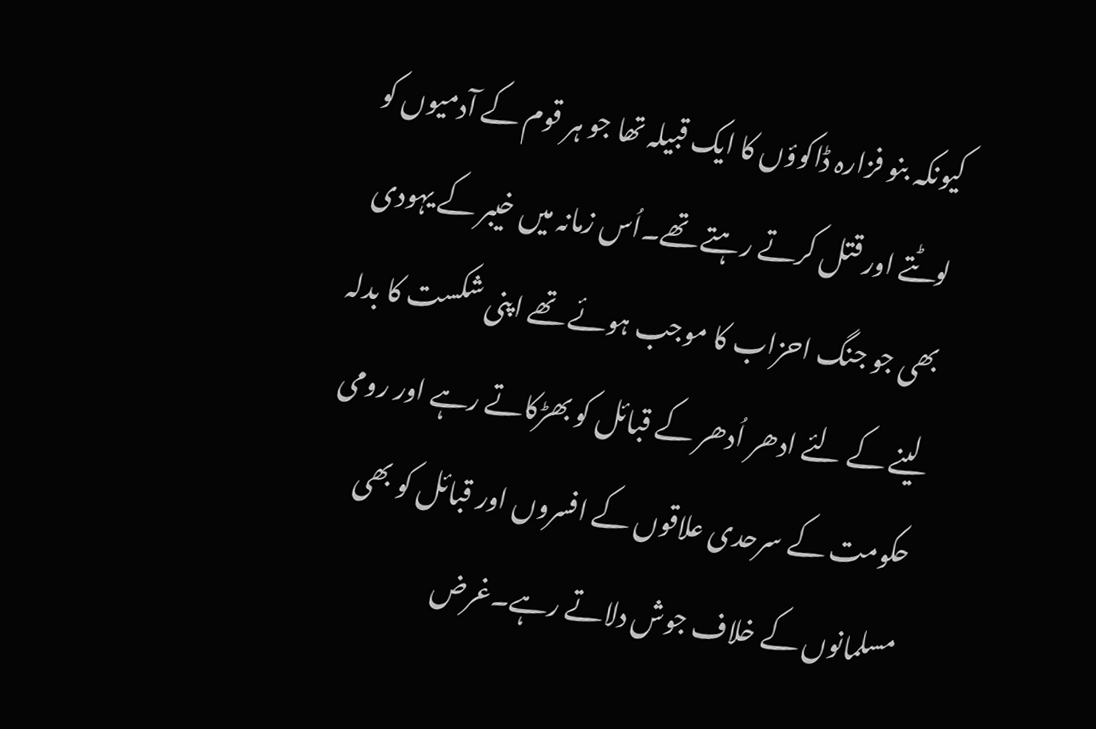کیونکہ بنو فزارہ ڈاکوؤں کا ایک قبیلہ تھا جو ہر قوم کے آدمیوں کو لوٹتے اور قتل کرتے رہتے تھے۔اُس زمانہ میں خیبر کے یہودی بھی جو جنگ احزاب کا موجب ہوئے تھے اپنی شکست کا بدلہ لینے کے لئے ادھر اُدھر کے قبائل کو بھڑکاتے رہے اور رومی حکومت کے سرحدی علاقوں کے افسروں اور قبائل کو بھی مسلمانوں کے خلاف جوش دلاتے رہے۔غرض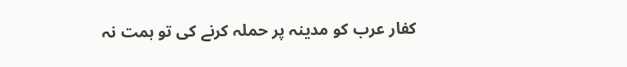کفار عرب کو مدینہ پر حملہ کرنے کی تو ہمت نہ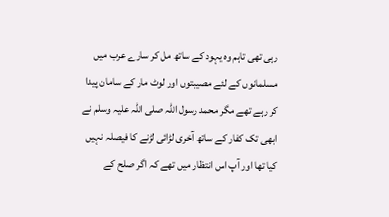رہی تھی تاہم وہ یہود کے ساتھ مل کر سارے عرب میں مسلمانوں کے لئے مصیبتوں اور لوٹ مار کے سامان پیدا کر رہے تھے مگر محمد رسول اللہ صلی اللہ علیہ وسلم نے ابھی تک کفار کے ساتھ آخری لڑائی لڑنے کا فیصلہ نہیں کیا تھا اور آپ اس انتظار میں تھے کہ اگر صلح کے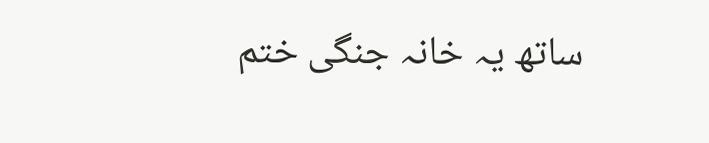ساتھ یہ خانہ جنگی ختم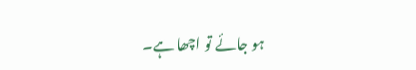ہو جائے تو اچھا ہے۔